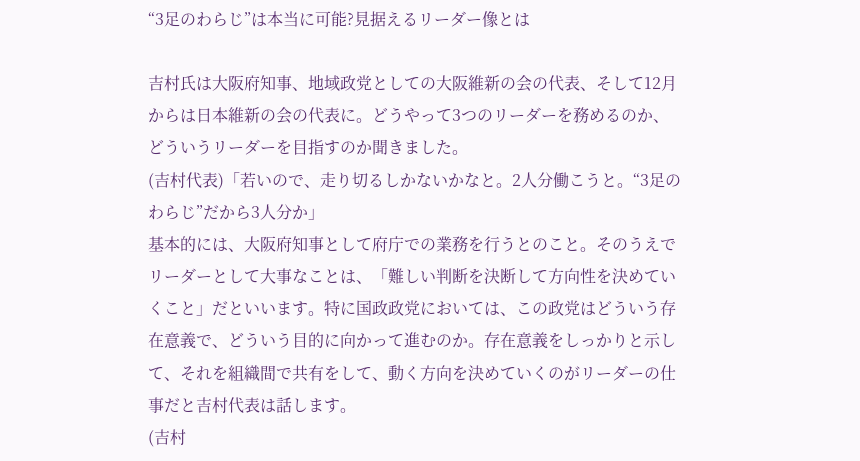“3足のわらじ”は本当に可能?見据えるリーダー像とは

吉村氏は大阪府知事、地域政党としての大阪維新の会の代表、そして12月からは日本維新の会の代表に。どうやって3つのリーダーを務めるのか、どういうリーダーを目指すのか聞きました。
(吉村代表)「若いので、走り切るしかないかなと。2人分働こうと。“3足のわらじ”だから3人分か」
基本的には、大阪府知事として府庁での業務を行うとのこと。そのうえでリーダーとして大事なことは、「難しい判断を決断して方向性を決めていくこと」だといいます。特に国政政党においては、この政党はどういう存在意義で、どういう目的に向かって進むのか。存在意義をしっかりと示して、それを組織間で共有をして、動く方向を決めていくのがリーダーの仕事だと吉村代表は話します。
(吉村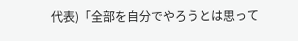代表)「全部を自分でやろうとは思って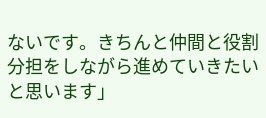ないです。きちんと仲間と役割分担をしながら進めていきたいと思います」